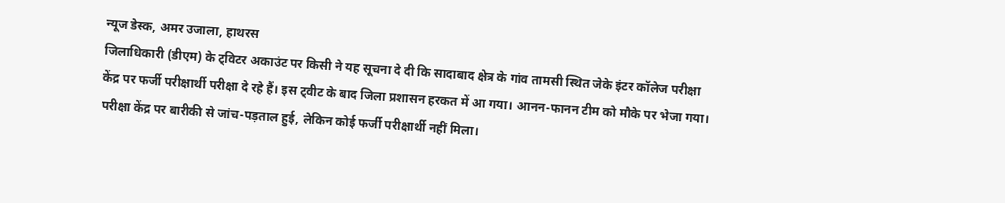न्यूज डेस्क, अमर उजाला, हाथरस
जिलाधिकारी (डीएम) के ट्विटर अकाउंट पर किसी ने यह सूचना दे दी कि सादाबाद क्षेत्र के गांव तामसी स्थित जेके इंटर कॉलेज परीक्षा केंद्र पर फर्जी परीक्षार्थी परीक्षा दे रहे हैं। इस ट्वीट के बाद जिला प्रशासन हरकत में आ गया। आनन-फानन टीम को मौके पर भेजा गया। परीक्षा केंद्र पर बारीकी से जांच-पड़ताल हुई, लेकिन कोई फर्जी परीक्षार्थी नहीं मिला।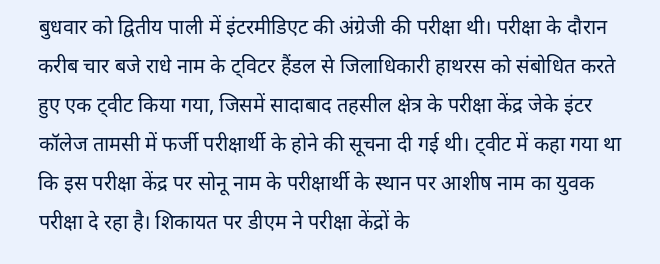बुधवार को द्वितीय पाली में इंटरमीडिएट की अंग्रेजी की परीक्षा थी। परीक्षा के दौरान करीब चार बजे राधे नाम के ट्विटर हैंडल से जिलाधिकारी हाथरस को संबोधित करते हुए एक ट्वीट किया गया, जिसमें सादाबाद तहसील क्षेत्र के परीक्षा केंद्र जेके इंटर कॉलेज तामसी में फर्जी परीक्षार्थी के होने की सूचना दी गई थी। ट्वीट में कहा गया था कि इस परीक्षा केंद्र पर सोनू नाम के परीक्षार्थी के स्थान पर आशीष नाम का युवक परीक्षा दे रहा है। शिकायत पर डीएम ने परीक्षा केंद्रों के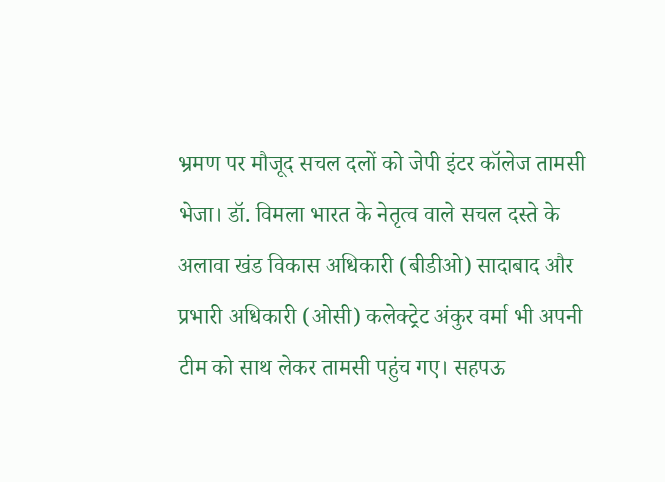भ्रमण पर मौजूद सचल दलों को जेपी इंटर कॉलेज तामसी भेजा। डॉ. विमला भारत के नेतृत्व वाले सचल दस्ते के अलावा खंड विकास अधिकारी (बीडीओ) सादाबाद और प्रभारी अधिकारी (ओसी) कलेक्ट्रेट अंकुर वर्मा भी अपनी टीम को साथ लेकर तामसी पहुंच गए। सहपऊ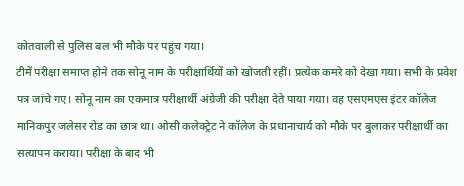कोतवाली से पुलिस बल भी मौके पर पहुंच गया।
टीमें परीक्षा समाप्त होने तक सोनू नाम के परीक्षार्थियों को खोजती रहीं। प्रत्येक कमरे को देखा गया। सभी के प्रवेश पत्र जांचे गए। सोनू नाम का एकमात्र परीक्षार्थी अंग्रेजी की परीक्षा देते पाया गया। वह एसएमएस इंटर कॉलेज मानिकपुर जलेसर रोड का छात्र था। ओसी कलेक्ट्रेट ने कॉलेज के प्रधानाचार्य को मौके पर बुलाकर परीक्षार्थी का सत्यापन कराया। परीक्षा के बाद भी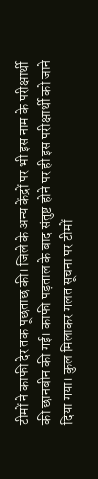टीमों ने काफी देर तक पूछताछ की। जिले के अन्य केंद्रों पर भी इस नाम के परीक्षार्थी की छानबीन की गई। काफी पड़ताल के बाद संतुष्ट होने पर ही इस परीक्षार्थी को जाने दिया गया। कुल मिलाकर गलत सूचना पर टीमों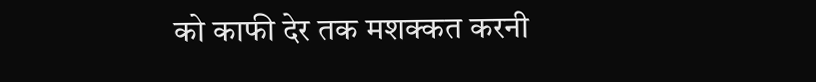को काफी देर तक मशक्कत करनी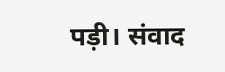पड़ी। संवाद